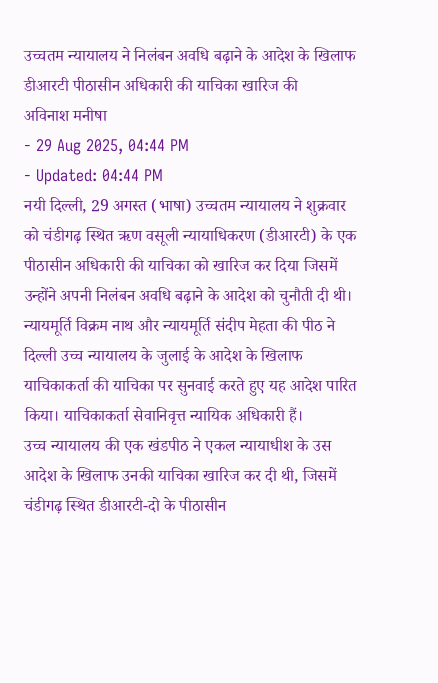उच्चतम न्यायालय ने निलंबन अवधि बढ़ाने के आदेश के खिलाफ डीआरटी पीठासीन अधिकारी की याचिका खारिज की
अविनाश मनीषा
- 29 Aug 2025, 04:44 PM
- Updated: 04:44 PM
नयी दिल्ली, 29 अगस्त (भाषा) उच्चतम न्यायालय ने शुक्रवार को चंडीगढ़ स्थित ऋण वसूली न्यायाधिकरण (डीआरटी) के एक पीठासीन अधिकारी की याचिका को खारिज कर दिया जिसमें उन्होंने अपनी निलंबन अवधि बढ़ाने के आदेश को चुनौती दी थी।
न्यायमूर्ति विक्रम नाथ और न्यायमूर्ति संदीप मेहता की पीठ ने दिल्ली उच्च न्यायालय के जुलाई के आदेश के खिलाफ याचिकाकर्ता की याचिका पर सुनवाई करते हुए यह आदेश पारित किया। याचिकाकर्ता सेवानिवृत्त न्यायिक अधिकारी हैं।
उच्च न्यायालय की एक खंडपीठ ने एकल न्यायाधीश के उस आदेश के खिलाफ उनकी याचिका खारिज कर दी थी, जिसमें चंडीगढ़ स्थित डीआरटी-दो के पीठासीन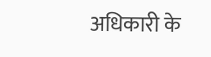अधिकारी के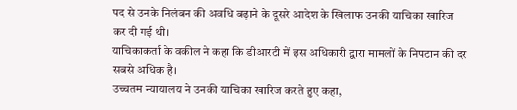पद से उनके निलंबन की अवधि बढ़ाने के दूसरे आदेश के खिलाफ उनकी याचिका खारिज कर दी गई थी।
याचिकाकर्ता के वकील ने कहा कि डीआरटी में इस अधिकारी द्वारा मामलों के निपटान की दर सबसे अधिक है।
उच्चतम न्यायालय ने उनकी याचिका खारिज करते हुए कहा,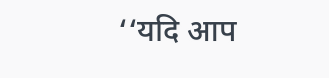‘‘यदि आप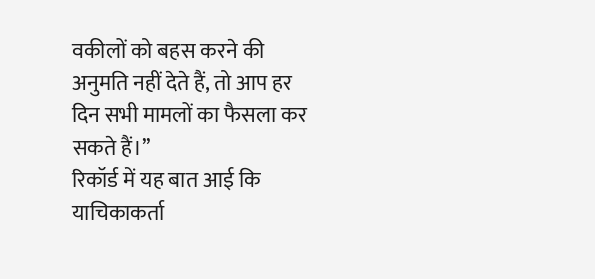वकीलों को बहस करने की अनुमति नहीं देते हैं, तो आप हर दिन सभी मामलों का फैसला कर सकते हैं।’’
रिकॉर्ड में यह बात आई कि याचिकाकर्ता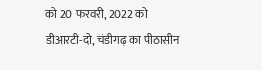को 20 फरवरी, 2022 को डीआरटी-दो, चंडीगढ़ का पीठासीन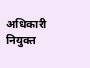अधिकारी नियुक्त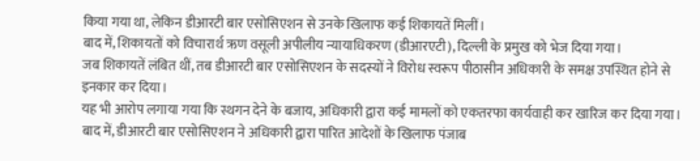किया गया था, लेकिन डीआरटी बार एसोसिएशन से उनके खिलाफ कई शिकायतें मिलीं।
बाद में, शिकायतों को विचारार्थ ऋण वसूली अपीलीय न्यायाधिकरण (डीआरएटी), दिल्ली के प्रमुख को भेज दिया गया।
जब शिकायतें लंबित थीं, तब डीआरटी बार एसोसिएशन के सदस्यों ने विरोध स्वरूप पीठासीन अधिकारी के समक्ष उपस्थित होने से इनकार कर दिया।
यह भी आरोप लगाया गया कि स्थगन देने के बजाय, अधिकारी द्वारा कई मामलों को एकतरफा कार्यवाही कर खारिज कर दिया गया। बाद में, डीआरटी बार एसोसिएशन ने अधिकारी द्वारा पारित आदेशों के खिलाफ पंजाब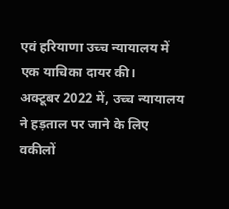एवं हरियाणा उच्च न्यायालय में एक याचिका दायर की।
अक्टूबर 2022 में, उच्च न्यायालय ने हड़ताल पर जाने के लिए वकीलों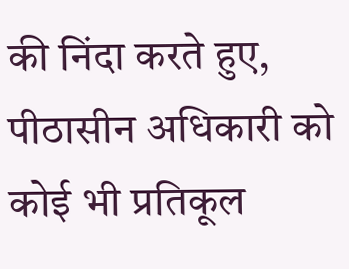की निंदा करते हुए, पीठासीन अधिकारी को कोई भी प्रतिकूल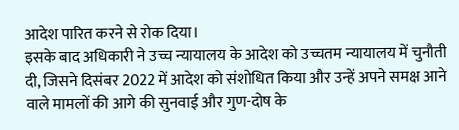आदेश पारित करने से रोक दिया।
इसके बाद अधिकारी ने उच्च न्यायालय के आदेश को उच्चतम न्यायालय में चुनौती दी, जिसने दिसंबर 2022 में आदेश को संशोधित किया और उन्हें अपने समक्ष आने वाले मामलों की आगे की सुनवाई और गुण-दोष के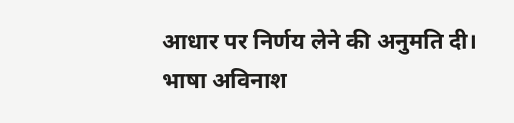आधार पर निर्णय लेने की अनुमति दी।
भाषा अविनाश